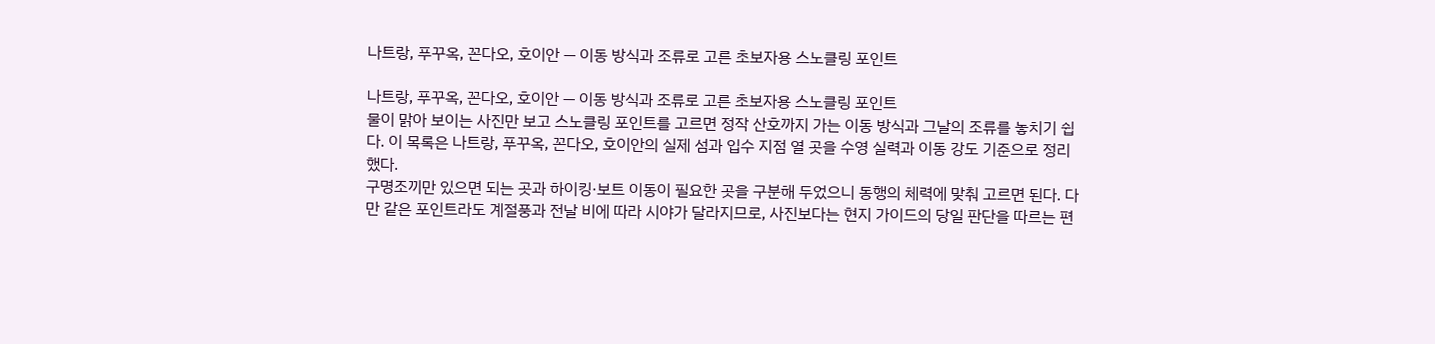나트랑, 푸꾸옥, 꼰다오, 호이안 — 이동 방식과 조류로 고른 초보자용 스노클링 포인트

나트랑, 푸꾸옥, 꼰다오, 호이안 — 이동 방식과 조류로 고른 초보자용 스노클링 포인트
물이 맑아 보이는 사진만 보고 스노클링 포인트를 고르면 정작 산호까지 가는 이동 방식과 그날의 조류를 놓치기 쉽다. 이 목록은 나트랑, 푸꾸옥, 꼰다오, 호이안의 실제 섬과 입수 지점 열 곳을 수영 실력과 이동 강도 기준으로 정리했다.
구명조끼만 있으면 되는 곳과 하이킹·보트 이동이 필요한 곳을 구분해 두었으니 동행의 체력에 맞춰 고르면 된다. 다만 같은 포인트라도 계절풍과 전날 비에 따라 시야가 달라지므로, 사진보다는 현지 가이드의 당일 판단을 따르는 편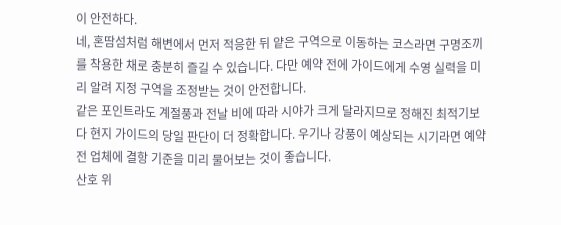이 안전하다.
네, 혼땀섬처럼 해변에서 먼저 적응한 뒤 얕은 구역으로 이동하는 코스라면 구명조끼를 착용한 채로 충분히 즐길 수 있습니다. 다만 예약 전에 가이드에게 수영 실력을 미리 알려 지정 구역을 조정받는 것이 안전합니다.
같은 포인트라도 계절풍과 전날 비에 따라 시야가 크게 달라지므로 정해진 최적기보다 현지 가이드의 당일 판단이 더 정확합니다. 우기나 강풍이 예상되는 시기라면 예약 전 업체에 결항 기준을 미리 물어보는 것이 좋습니다.
산호 위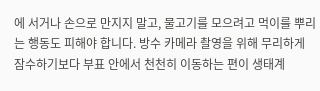에 서거나 손으로 만지지 말고, 물고기를 모으려고 먹이를 뿌리는 행동도 피해야 합니다. 방수 카메라 촬영을 위해 무리하게 잠수하기보다 부표 안에서 천천히 이동하는 편이 생태계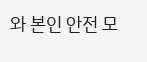와 본인 안전 모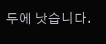두에 낫습니다.